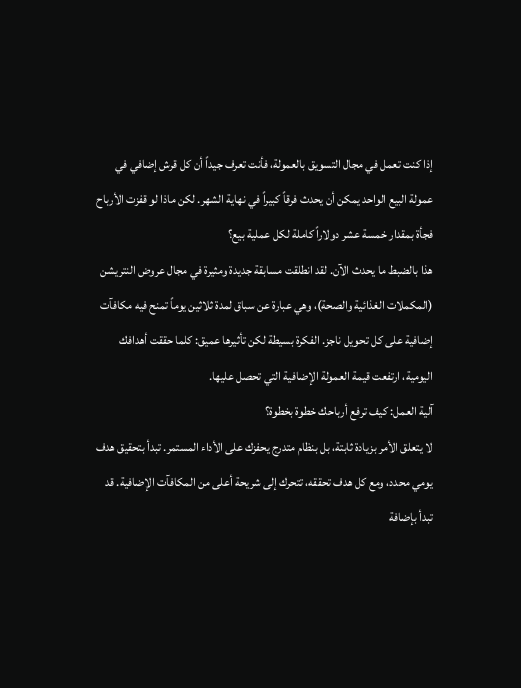إذا كنت تعمل في مجال التسويق بالعمولة، فأنت تعرف جيداً أن كل قرش إضافي في عمولة البيع الواحد يمكن أن يحدث فرقاً كبيراً في نهاية الشهر. لكن ماذا لو قفزت الأرباح فجأة بمقدار خمسة عشر دولاراً كاملة لكل عملية بيع؟
هذا بالضبط ما يحدث الآن. لقد انطلقت مسابقة جديدة ومثيرة في مجال عروض النتريشن (المكملات الغذائية والصحة)، وهي عبارة عن سباق لمدة ثلاثين يوماً تمنح فيه مكافآت إضافية على كل تحويل ناجز. الفكرة بسيطة لكن تأثيرها عميق: كلما حققت أهدافك اليومية، ارتفعت قيمة العمولة الإضافية التي تحصل عليها.
آلية العمل: كيف ترفع أرباحك خطوة بخطوة؟
لا يتعلق الأمر بزيادة ثابتة، بل بنظام متدرج يحفزك على الأداء المستمر. تبدأ بتحقيق هدف يومي محدد، ومع كل هدف تحققه، تتحرك إلى شريحة أعلى من المكافآت الإضافية. قد تبدأ بإضافة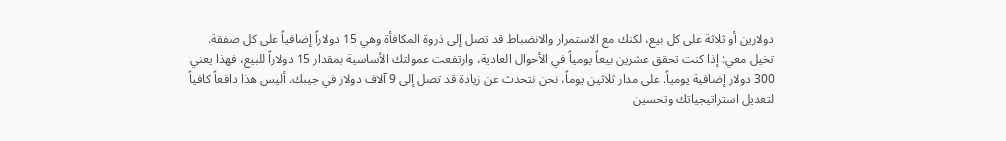دولارين أو ثلاثة على كل بيع، لكنك مع الاستمرار والانضباط قد تصل إلى ذروة المكافأة وهي 15 دولاراً إضافياً على كل صفقة.
تخيل معي: إذا كنت تحقق عشرين بيعاً يومياً في الأحوال العادية، وارتفعت عمولتك الأساسية بمقدار 15 دولاراً للبيع، فهذا يعني 300 دولار إضافية يومياً. على مدار ثلاثين يوماً، نحن نتحدث عن زيادة قد تصل إلى 9 آلاف دولار في جيبك. أليس هذا دافعاً كافياً لتعديل استراتيجياتك وتحسين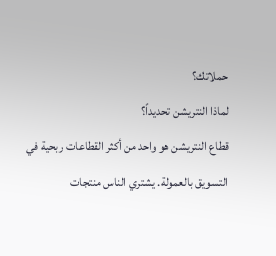حملاتك؟
لماذا النتريشن تحديداً؟
قطاع النتريشن هو واحد من أكثر القطاعات ربحية في التسويق بالعمولة. يشتري الناس منتجات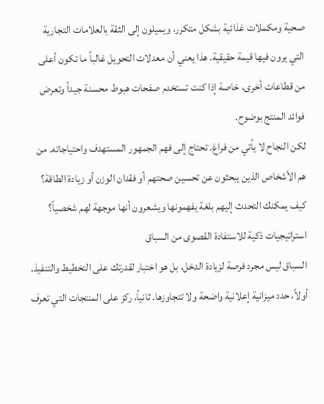صحية ومكملات غذائية بشكل متكرر، ويميلون إلى الثقة بالعلامات التجارية التي يرون فيها قيمة حقيقية. هذا يعني أن معدلات التحويل غالباً ما تكون أعلى من قطاعات أخرى، خاصة إذا كنت تستخدم صفحات هبوط محسنة جيداً وتعرض فوائد المنتج بوضوح.
لكن النجاح لا يأتي من فراغ. تحتاج إلى فهم الجمهور المستهدف واحتياجاته. من هم الأشخاص الذين يبحثون عن تحسين صحتهم أو فقدان الوزن أو زيادة الطاقة؟ كيف يمكنك التحدث إليهم بلغة يفهمونها ويشعرون أنها موجهة لهم شخصياً؟
استراتيجيات ذكية للاستفادة القصوى من السباق
السباق ليس مجرد فرصة لزيادة الدخل، بل هو اختبار لقدرتك على التخطيط والتنفيذ. أولاً، حدد ميزانية إعلانية واضحة ولا تتجاوزها. ثانياً، ركز على المنتجات التي تعرف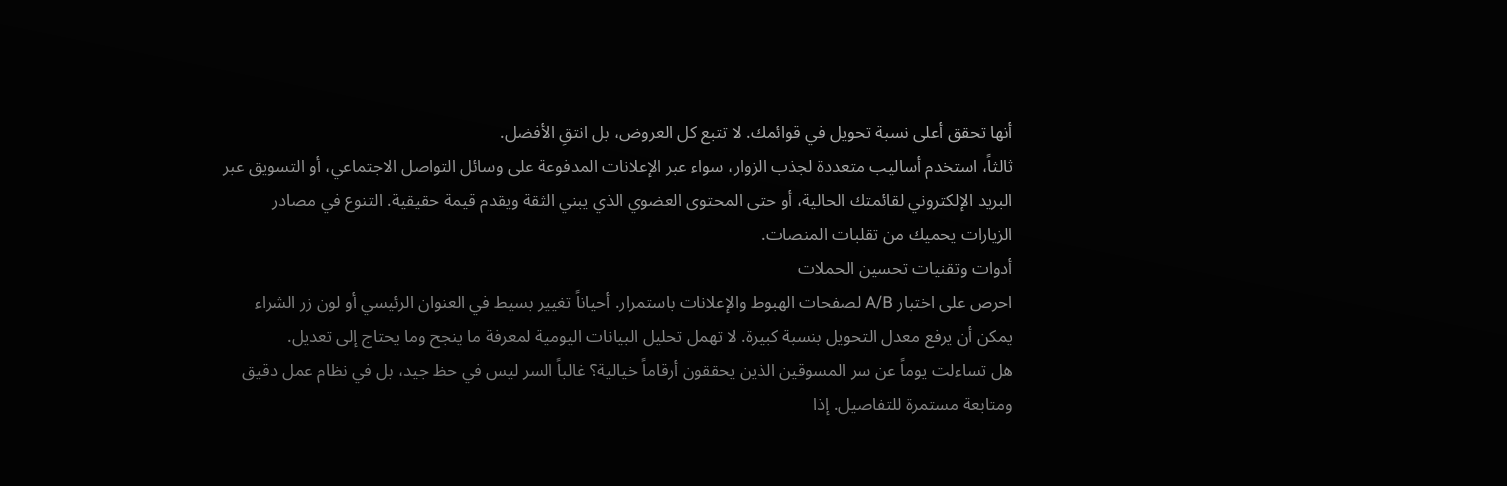أنها تحقق أعلى نسبة تحويل في قوائمك. لا تتبع كل العروض، بل انتقِ الأفضل.
ثالثاً، استخدم أساليب متعددة لجذب الزوار، سواء عبر الإعلانات المدفوعة على وسائل التواصل الاجتماعي، أو التسويق عبر البريد الإلكتروني لقائمتك الحالية، أو حتى المحتوى العضوي الذي يبني الثقة ويقدم قيمة حقيقية. التنوع في مصادر الزيارات يحميك من تقلبات المنصات.
أدوات وتقنيات تحسين الحملات
احرص على اختبار A/B لصفحات الهبوط والإعلانات باستمرار. أحياناً تغيير بسيط في العنوان الرئيسي أو لون زر الشراء يمكن أن يرفع معدل التحويل بنسبة كبيرة. لا تهمل تحليل البيانات اليومية لمعرفة ما ينجح وما يحتاج إلى تعديل.
هل تساءلت يوماً عن سر المسوقين الذين يحققون أرقاماً خيالية؟ غالباً السر ليس في حظ جيد، بل في نظام عمل دقيق ومتابعة مستمرة للتفاصيل. إذا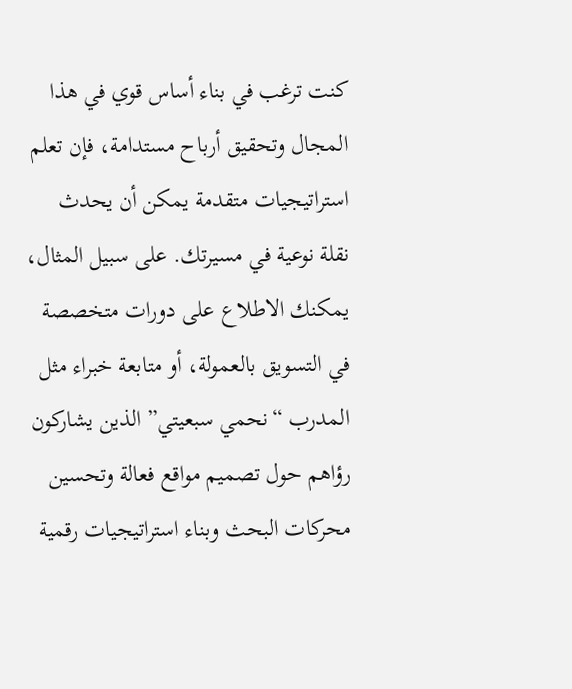كنت ترغب في بناء أساس قوي في هذا المجال وتحقيق أرباح مستدامة، فإن تعلم استراتيجيات متقدمة يمكن أن يحدث نقلة نوعية في مسيرتك. على سبيل المثال، يمكنك الاطلاع على دورات متخصصة في التسويق بالعمولة، أو متابعة خبراء مثل المدرب “نحمي سبعيتي” الذين يشاركون رؤاهم حول تصميم مواقع فعالة وتحسين محركات البحث وبناء استراتيجيات رقمية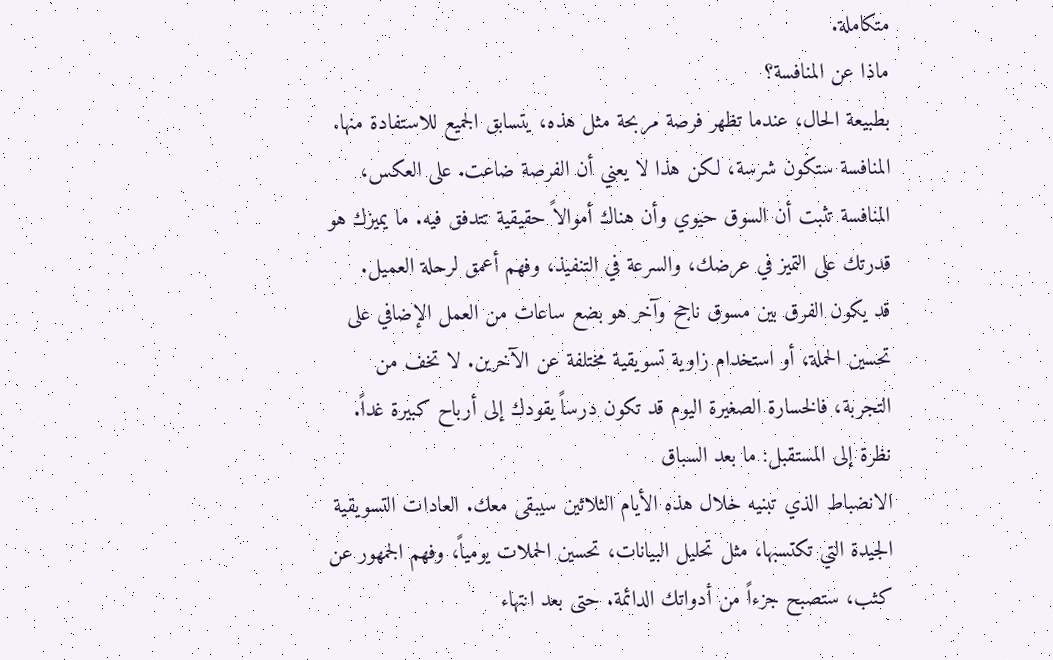متكاملة.
ماذا عن المنافسة؟
بطبيعة الحال، عندما تظهر فرصة مربحة مثل هذه، يتسابق الجميع للاستفادة منها. المنافسة ستكون شرسة، لكن هذا لا يعني أن الفرصة ضاعت. على العكس، المنافسة تثبت أن السوق حيوي وأن هناك أموالاً حقيقية تتدفق فيه. ما يميزك هو قدرتك على التميز في عرضك، والسرعة في التنفيذ، وفهم أعمق لرحلة العميل.
قد يكون الفرق بين مسوق ناجح وآخر هو بضع ساعات من العمل الإضافي على تحسين الحملة، أو استخدام زاوية تسويقية مختلفة عن الآخرين. لا تخف من التجربة، فالخسارة الصغيرة اليوم قد تكون درساً يقودك إلى أرباح كبيرة غداً.
نظرة إلى المستقبل: ما بعد السباق
الانضباط الذي تبنيه خلال هذه الأيام الثلاثين سيبقى معك. العادات التسويقية الجيدة التي تكتسبها، مثل تحليل البيانات، تحسين الحملات يومياً، وفهم الجمهور عن كثب، ستصبح جزءاً من أدواتك الدائمة. حتى بعد انتهاء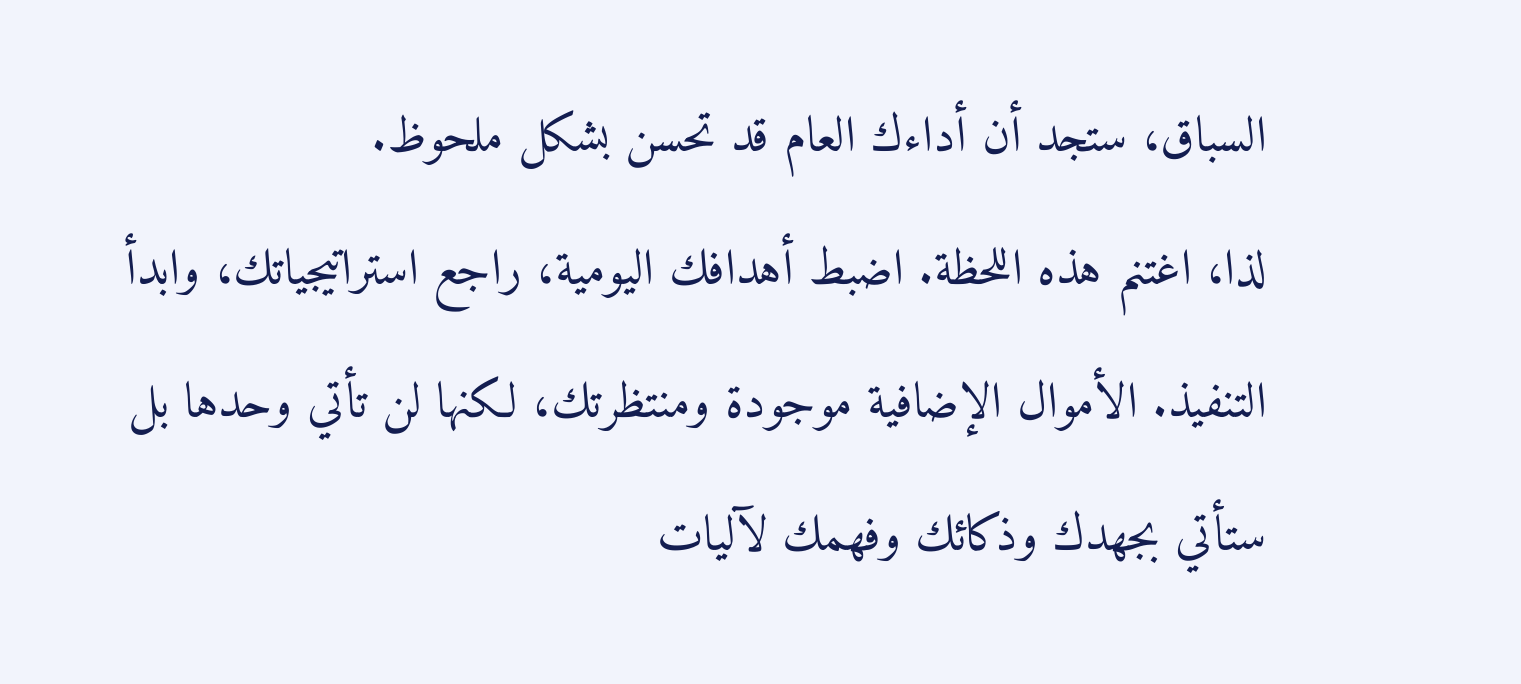السباق، ستجد أن أداءك العام قد تحسن بشكل ملحوظ.
لذا، اغتنم هذه اللحظة. اضبط أهدافك اليومية، راجع استراتيجياتك، وابدأ التنفيذ. الأموال الإضافية موجودة ومنتظرتك، لكنها لن تأتي وحدها بل ستأتي بجهدك وذكائك وفهمك لآليات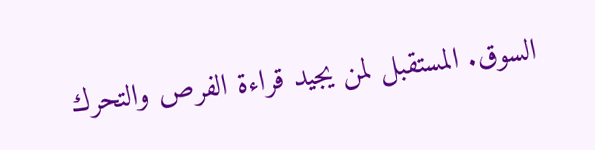السوق. المستقبل لمن يجيد قراءة الفرص والتحرك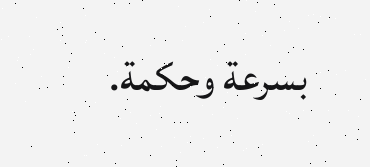بسرعة وحكمة.